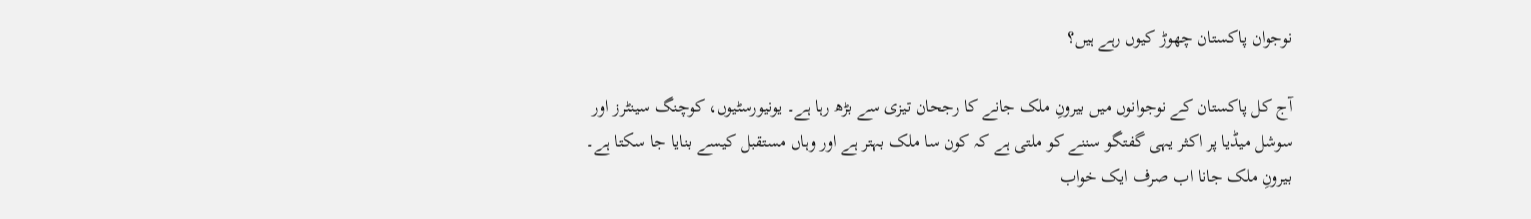نوجوان پاکستان چھوڑ کیوں رہے ہیں؟

آج کل پاکستان کے نوجوانوں میں بیرونِ ملک جانے کا رجحان تیزی سے بڑھ رہا ہے۔ یونیورسٹیوں، کوچنگ سینٹرز اور سوشل میڈیا پر اکثر یہی گفتگو سننے کو ملتی ہے کہ کون سا ملک بہتر ہے اور وہاں مستقبل کیسے بنایا جا سکتا ہے۔ بیرونِ ملک جانا اب صرف ایک خواب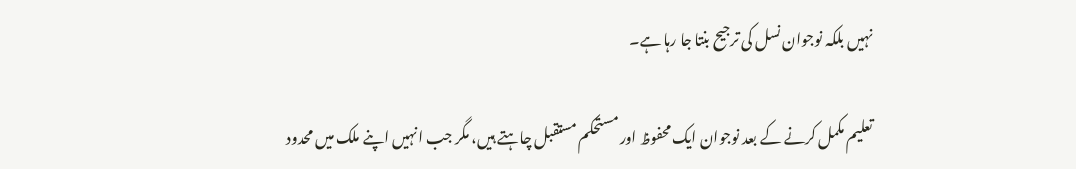نہیں بلکہ نوجوان نسل کی ترجیح بنتا جا رہا ہے۔

تعلیم مکمل کرنے کے بعد نوجوان ایک محفوظ اور مستحکم مستقبل چاہتے ہیں، مگر جب انہیں اپنے ملک میں محدود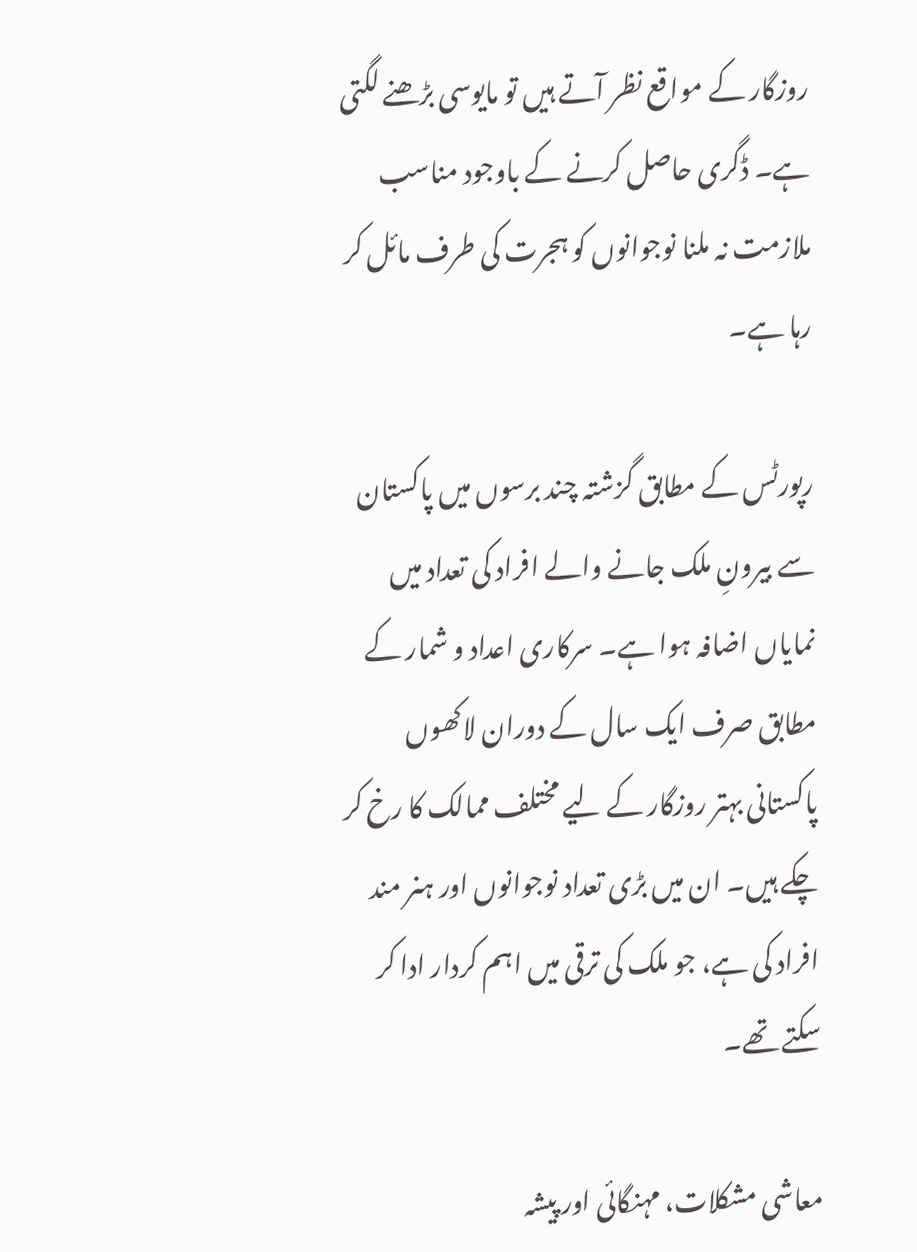روزگار کے مواقع نظر آتے ہیں تو مایوسی بڑھنے لگتی ہے۔ ڈگری حاصل کرنے کے باوجود مناسب ملازمت نہ ملنا نوجوانوں کو ہجرت کی طرف مائل کر رہا ہے۔

رپورٹس کے مطابق گزشتہ چند برسوں میں پاکستان سے بیرونِ ملک جانے والے افراد کی تعداد میں نمایاں اضافہ ہوا ہے۔ سرکاری اعداد و شمار کے مطابق صرف ایک سال کے دوران لاکھوں پاکستانی بہتر روزگار کے لیے مختلف ممالک کا رخ کر چکے ہیں۔ ان میں بڑی تعداد نوجوانوں اور ہنر مند افراد کی ہے، جو ملک کی ترقی میں اہم کردار ادا کر سکتے تھے۔

معاشی مشکلات، مہنگائی اور پیشہ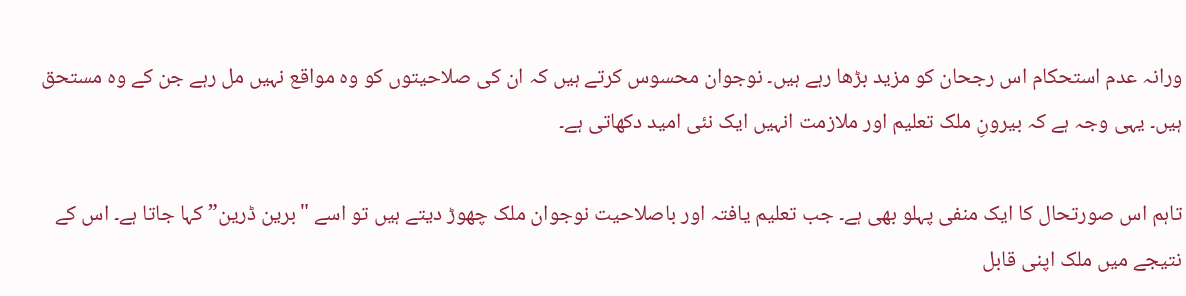ورانہ عدم استحکام اس رجحان کو مزید بڑھا رہے ہیں۔ نوجوان محسوس کرتے ہیں کہ ان کی صلاحیتوں کو وہ مواقع نہیں مل رہے جن کے وہ مستحق ہیں۔ یہی وجہ ہے کہ بیرونِ ملک تعلیم اور ملازمت انہیں ایک نئی امید دکھاتی ہے۔

تاہم اس صورتحال کا ایک منفی پہلو بھی ہے۔ جب تعلیم یافتہ اور باصلاحیت نوجوان ملک چھوڑ دیتے ہیں تو اسے "برین ڈرین” کہا جاتا ہے۔ اس کے نتیجے میں ملک اپنی قابل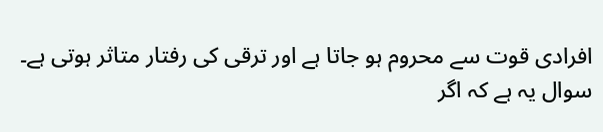افرادی قوت سے محروم ہو جاتا ہے اور ترقی کی رفتار متاثر ہوتی ہے۔ سوال یہ ہے کہ اگر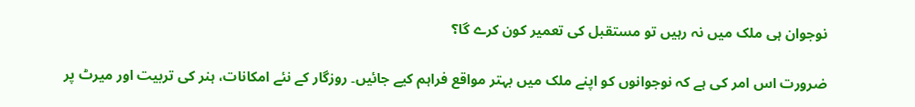نوجوان ہی ملک میں نہ رہیں تو مستقبل کی تعمیر کون کرے گا؟

ضرورت اس امر کی ہے کہ نوجوانوں کو اپنے ملک میں بہتر مواقع فراہم کیے جائیں۔ روزگار کے نئے امکانات، ہنر کی تربیت اور میرٹ پر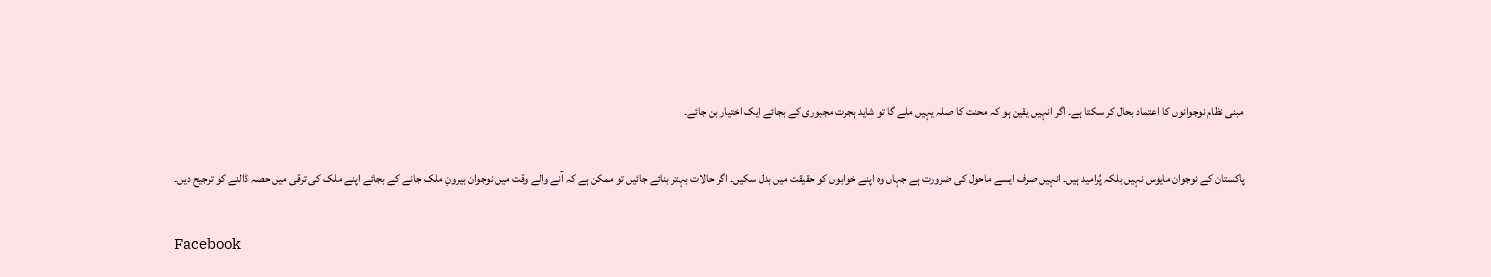مبنی نظام نوجوانوں کا اعتماد بحال کر سکتا ہے۔ اگر انہیں یقین ہو کہ محنت کا صلہ یہیں ملے گا تو شاید ہجرت مجبوری کے بجائے ایک اختیار بن جائے۔

پاکستان کے نوجوان مایوس نہیں بلکہ پُرامید ہیں۔ انہیں صرف ایسے ماحول کی ضرورت ہے جہاں وہ اپنے خوابوں کو حقیقت میں بدل سکیں۔ اگر حالات بہتر بنائے جائیں تو ممکن ہے کہ آنے والے وقت میں نوجوان بیرونِ ملک جانے کے بجائے اپنے ملک کی ترقی میں حصہ ڈالنے کو ترجیح دیں۔

Facebook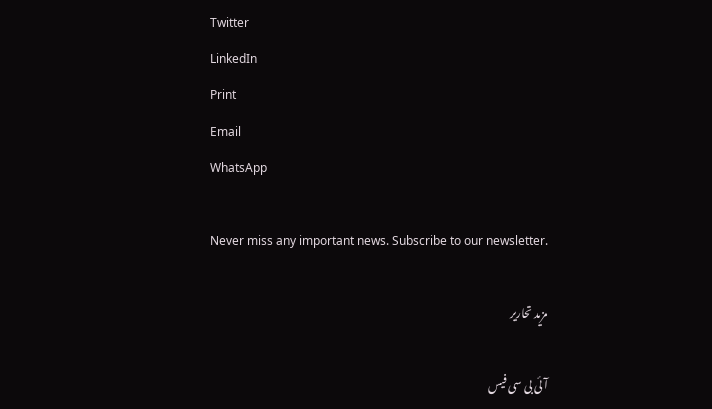Twitter
LinkedIn
Print
Email
WhatsApp

Never miss any important news. Subscribe to our newsletter.

مزید تحاریر

آئی بی سی فیس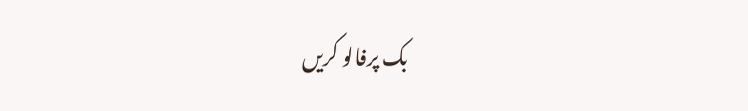بک پرفالو کریں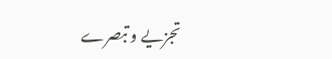تجزیے و تبصرے